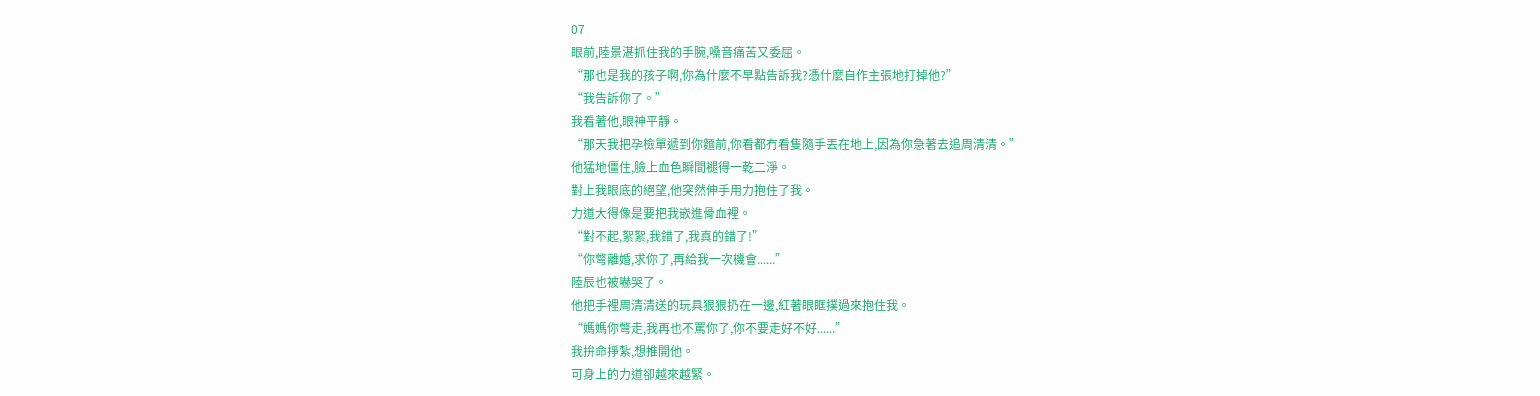07
眼前,陸景湛抓住我的手腕,嗓音痛苦又委屈。
“那也是我的孩子啊,你為什麼不早點告訴我?憑什麼自作主張地打掉他?”
“我告訴你了。”
我看著他,眼神平靜。
“那天我把孕檢單遞到你麵前,你看都冇看隻隨手丟在地上,因為你急著去追周清清。”
他猛地僵住,臉上血色瞬間褪得一乾二淨。
對上我眼底的絕望,他突然伸手用力抱住了我。
力道大得像是要把我嵌進骨血裡。
“對不起,絮絮,我錯了,我真的錯了!”
“你彆離婚,求你了,再給我一次機會......”
陸辰也被嚇哭了。
他把手裡周清清送的玩具狠狠扔在一邊,紅著眼眶撲過來抱住我。
“媽媽你彆走,我再也不罵你了,你不要走好不好......”
我拚命掙紮,想推開他。
可身上的力道卻越來越緊。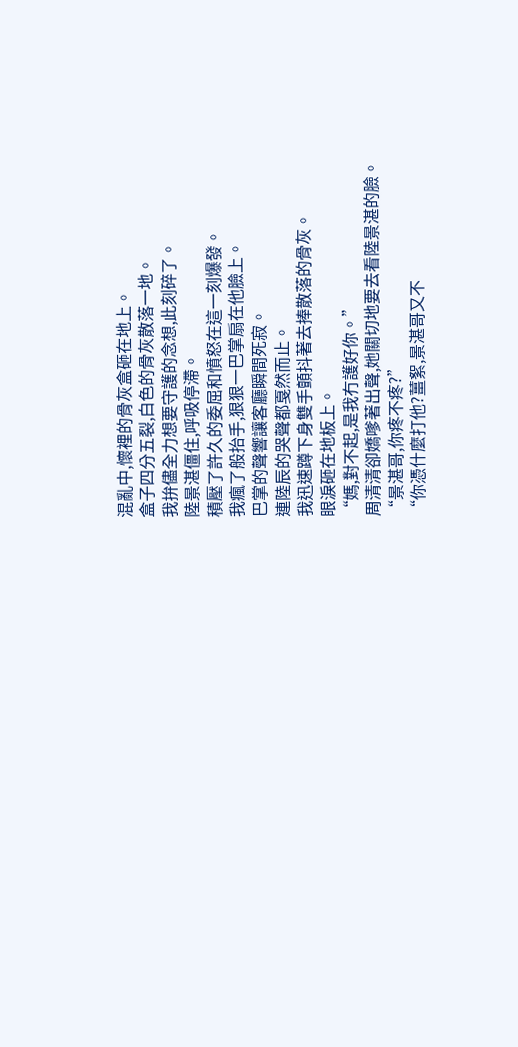混亂中,懷裡的骨灰盒砸在地上。
盒子四分五裂,白色的骨灰散落一地。
我拚儘全力想要守護的念想,此刻碎了。
陸景湛僵住,呼吸停滯。
積壓了許久的委屈和憤怒在這一刻爆發。
我瘋了般抬手,狠狠一巴掌扇在他臉上。
巴掌的聲響讓客廳瞬間死寂。
連陸辰的哭聲都戛然而止。
我迅速蹲下身雙手顫抖著去捧散落的骨灰。
眼淚砸在地板上。
“媽,對不起,是我冇護好你。”
周清清卻嬌嗲著出聲,她關切地要去看陸景湛的臉。
“景湛哥,你疼不疼?”
“你憑什麼打他?薑絮,景湛哥又不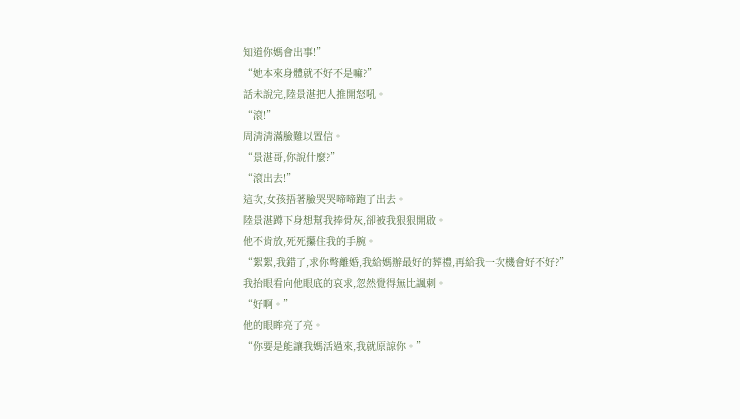知道你媽會出事!”
“她本來身體就不好不是嘛?”
話未說完,陸景湛把人推開怒吼。
“滾!”
周清清滿臉難以置信。
“景湛哥,你說什麼?”
“滾出去!”
這次,女孩捂著臉哭哭啼啼跑了出去。
陸景湛蹲下身想幫我捧骨灰,卻被我狠狠開啟。
他不肯放,死死攥住我的手腕。
“絮絮,我錯了,求你彆離婚,我給媽辦最好的葬禮,再給我一次機會好不好?”
我抬眼看向他眼底的哀求,忽然覺得無比諷刺。
“好啊。”
他的眼眸亮了亮。
“你要是能讓我媽活過來,我就原諒你。”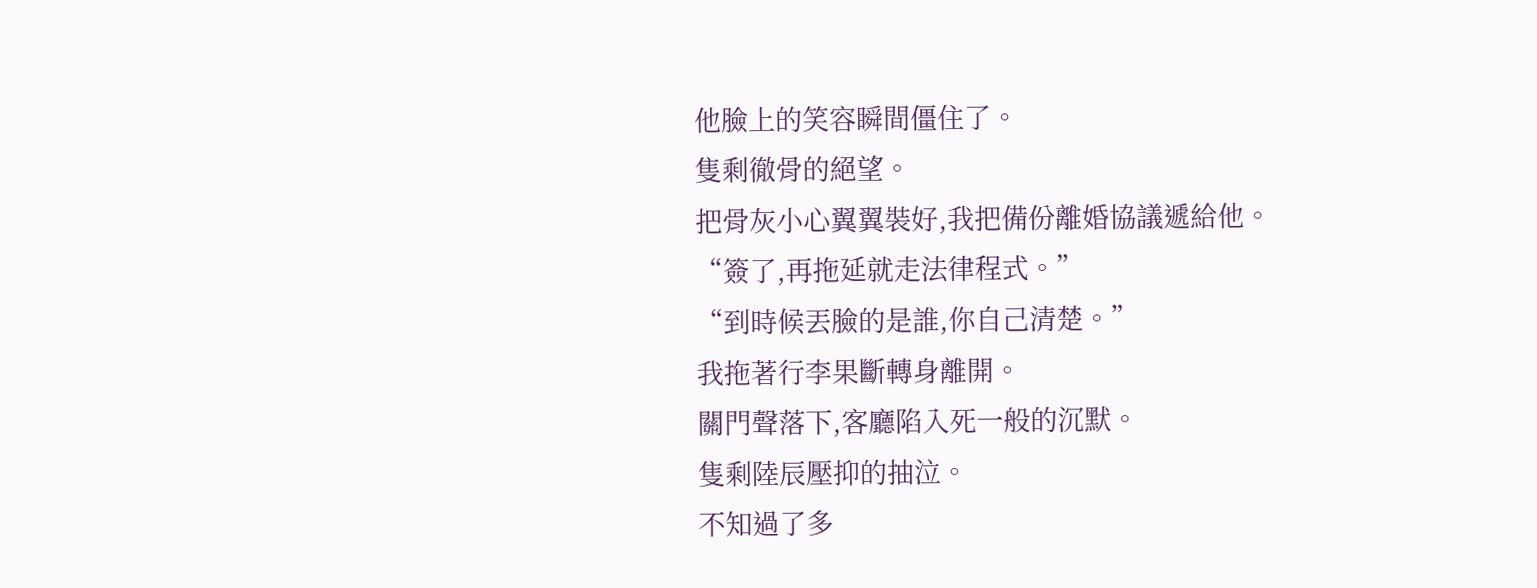他臉上的笑容瞬間僵住了。
隻剩徹骨的絕望。
把骨灰小心翼翼裝好,我把備份離婚協議遞給他。
“簽了,再拖延就走法律程式。”
“到時候丟臉的是誰,你自己清楚。”
我拖著行李果斷轉身離開。
關門聲落下,客廳陷入死一般的沉默。
隻剩陸辰壓抑的抽泣。
不知過了多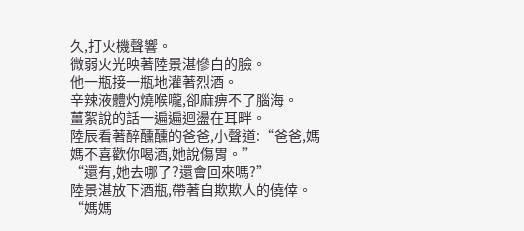久,打火機聲響。
微弱火光映著陸景湛慘白的臉。
他一瓶接一瓶地灌著烈酒。
辛辣液體灼燒喉嚨,卻麻痹不了腦海。
薑絮說的話一遍遍迴盪在耳畔。
陸辰看著醉醺醺的爸爸,小聲道:“爸爸,媽媽不喜歡你喝酒,她說傷胃。”
“還有,她去哪了?還會回來嗎?”
陸景湛放下酒瓶,帶著自欺欺人的僥倖。
“媽媽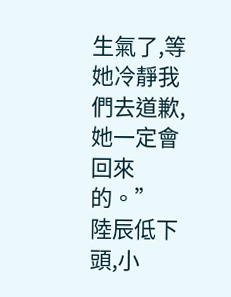生氣了,等她冷靜我們去道歉,她一定會回來的。”
陸辰低下頭,小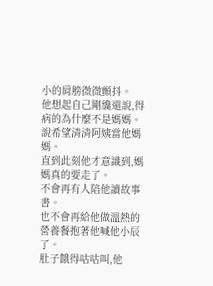小的肩膀微微顫抖。
他想起自己剛纔還說,得病的為什麼不是媽媽。
說希望清清阿姨當他媽媽。
直到此刻他才意識到,媽媽真的要走了。
不會再有人陪他讀故事書。
也不會再給他做溫熱的營養餐抱著他喊他小辰了。
肚子餓得咕咕叫,他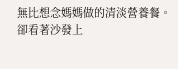無比想念媽媽做的清淡營養餐。
卻看著沙發上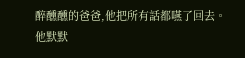醉醺醺的爸爸,他把所有話都嚥了回去。
他默默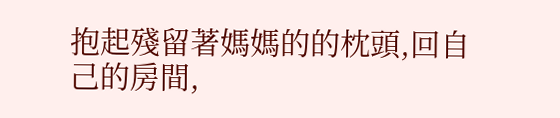抱起殘留著媽媽的的枕頭,回自己的房間,